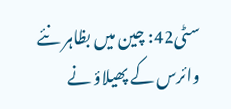سٹی42: چین میں بظاہر نئے وائرس کے پھیلاؤ نے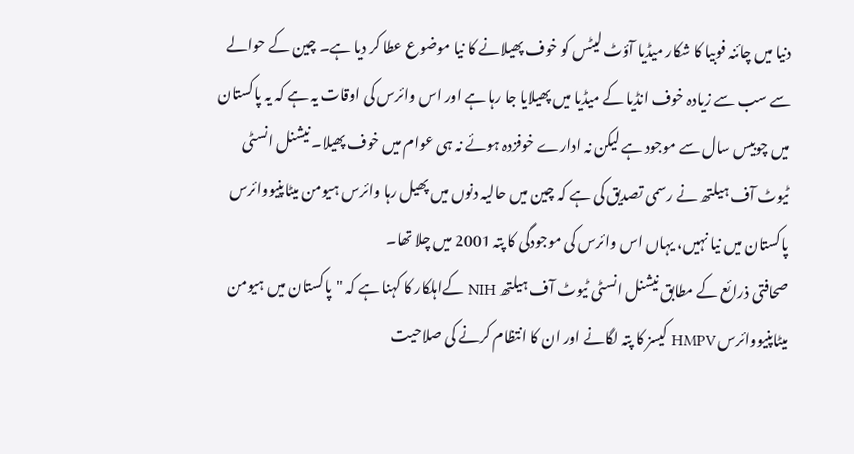دنیا میں چائنہ فوبیا کا شکار میڈیا آؤٹ لیٹس کو خوف پھیلانے کا نیا موضوع عطا کر دیا ہے۔ چین کے حوالے سے سب سے زیادہ خوف انڈیا کے میڈیا میں پھیلایا جا رہا ہے اور اس وائرس کی اوقات یہ ہے کہ یہ پاکستان میں چوبیس سال سے موجود ہے لیکن نہ ادارے خوفزدہ ہوئے نہ ہی عوام میں خوف پھیلا۔ نیشنل انسٹی ٹیوٹ آف ہیلتھ نے رسمی تصدیق کی ہے کہ چین میں حالیہ دنوں میں پھیل رہا وائرس ہیومن میٹاپنیووائرس پاکستان میں نیا نہیں، یہاں اس وائرس کی موجودگی کا پتہ 2001 میں چلا تھا۔
صحافتی ذرائع کے مطابق نیشنل انسٹی ٹیوٹ آف ہیلتھ NIH کےاہلکار کا کہنا ہے کہ "پاکستان میں ہیومن میٹاپنیووائرس HMPV کیسز کا پتہ لگانے اور ان کا انتظام کرنے کی صلاحیت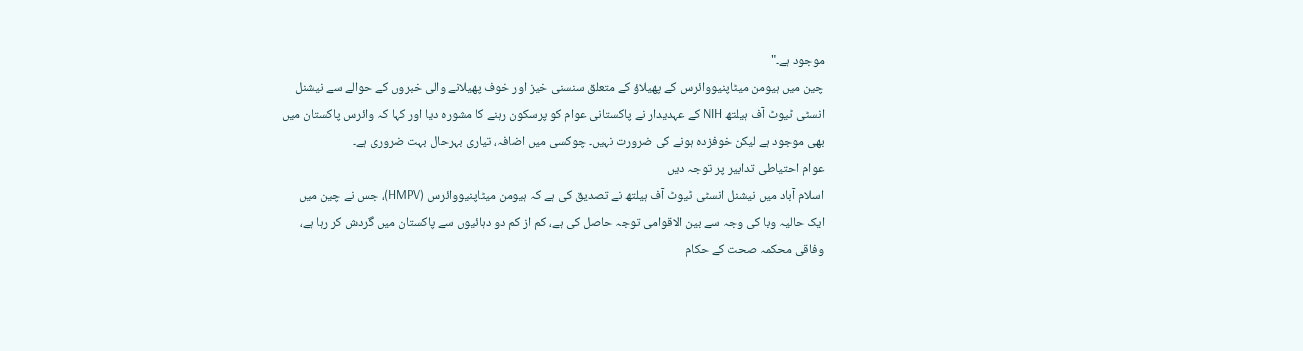موجود ہے۔"
چین میں ہیومن میٹاپنیووائرس کے پھیلاؤ کے متعلق سنسنی خیز اور خوف پھیلانے والی خبروں کے حوالے سے نیشنل انسٹی ٹیوٹ آف ہیلتھ NIH کے عہدیدار نے پاکستانی عوام کو پرسکون رہنے کا مشورہ دیا اور کہا کہ وائرس پاکستان میں بھی موجود ہے لیکن خوفزدہ ہونے کی ضرورت نہیں۔ چوکسی میں اضافہ، تیاری بہرحال بہت ضروری ہے۔
عوام احتیاطی تدابیر پر توجہ دیں
اسلام آباد میں نیشنل انسٹی ٹیوٹ آف ہیلتھ نے تصدیق کی ہے کہ ہیومن میٹاپنیووائرس (HMPV)، جس نے چین میں ایک حالیہ وبا کی وجہ سے بین الاقوامی توجہ حاصل کی ہے، کم از کم دو دہائیوں سے پاکستان میں گردش کر رہا ہے، وفاقی محکمہ صحت کے حکام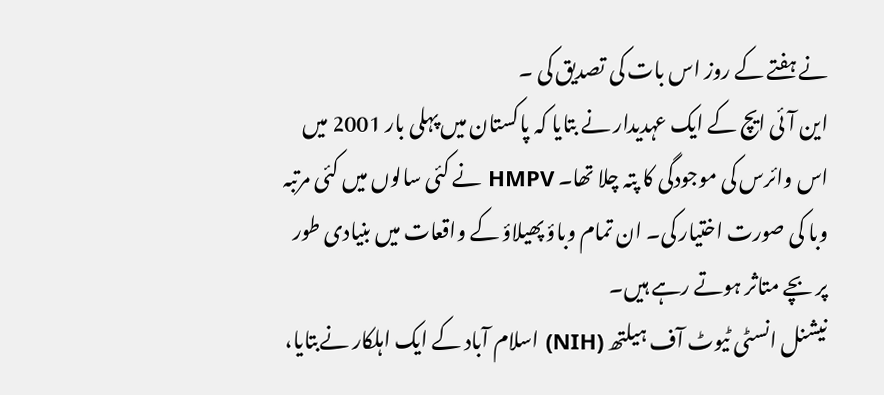نے ہفتے کے روز اس بات کی تصدیق کی ۔
این آئی ایچ کے ایک عہدیدار نے بتایا کہ پاکستان میں پہلی بار 2001 میں اس وائرس کی موجودگی کا پتہ چلا تھا۔ HMPV نے کئی سالوں میں کئی مرتبہ وبا کی صورت اختیار کی۔ ان تمام وباؤ پھیلاؤ کے واقعات میں بنیادی طور پر بچے متاثر ہوتے رہے ہیں۔
نیشنل انسٹی ٹیوٹ آف ہیلتھ (NIH) اسلام آباد کے ایک اہلکار نےبتایا،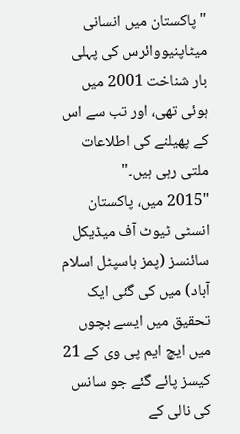"پاکستان میں انسانی میٹاپنیووائرس کی پہلی بار شناخت 2001 میں ہوئی تھی، اور تب سے اس کے پھیلنے کی اطلاعات ملتی رہی ہیں۔"
"2015 میں، پاکستان انسٹی ٹیوٹ آف میڈیکل سائنسز (پمز ہاسپٹل اسلام آباد) میں کی گئی ایک تحقیق میں ایسے بچوں میں ایچ ایم پی وی کے 21 کیسز پائے گئے جو سانس کی نالی کے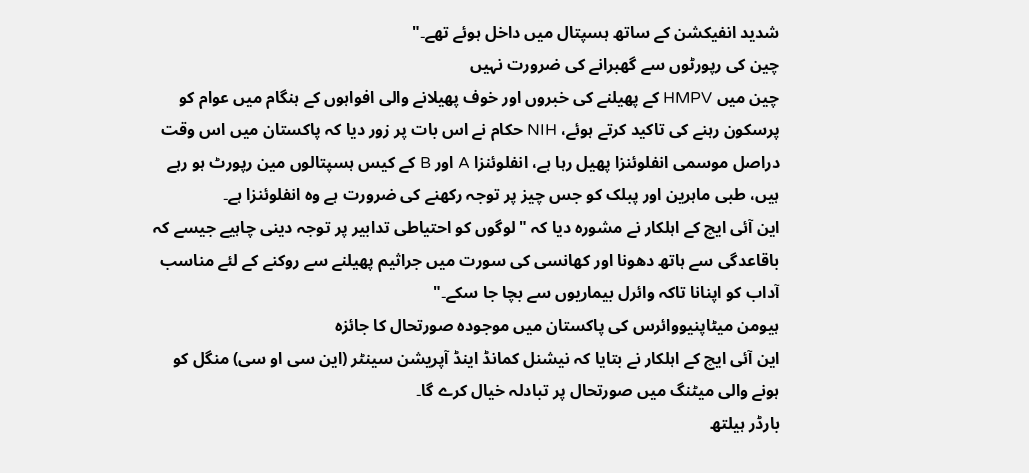شدید انفیکشن کے ساتھ ہسپتال میں داخل ہوئے تھے۔"
چین کی رپورٹوں سے گھبرانے کی ضرورت نہیں
چین میں HMPV کے پھیلنے کی خبروں اور خوف پھیلانے والی افواہوں کے ہنگام میں عوام کو پرسکون رہنے کی تاکید کرتے ہوئے، NIH حکام نے اس بات پر زور دیا کہ پاکستان میں اس وقت دراصل موسمی انفلوئنزا پھیل رہا ہے، انفلوئنزا A اور B کے کیس ہسپتالوں مین رپورٹ ہو رہے ہیں، طبی ماہرین اور پبلک کو جس چیز پر توجہ رکھنے کی ضرورت ہے وہ انفلوئنزا ہے۔
این آئی ایچ کے اہلکار نے مشورہ دیا کہ "لوگوں کو احتیاطی تدابیر پر توجہ دینی چاہیے جیسے کہ باقاعدگی سے ہاتھ دھونا اور کھانسی کی سورت میں جراثیم پھیلنے سے روکنے کے لئے مناسب آداب کو اپنانا تاکہ وائرل بیماریوں سے بچا جا سکے۔"
ہیومن میٹاپنیووائرس کی پاکستان میں موجودہ صورتحال کا جائزہ
این آئی ایچ کے اہلکار نے بتایا کہ نیشنل کمانڈ اینڈ آپریشن سینٹر (این سی او سی) منگل کو ہونے والی میٹنگ میں صورتحال پر تبادلہ خیال کرے گا۔
بارڈر ہیلتھ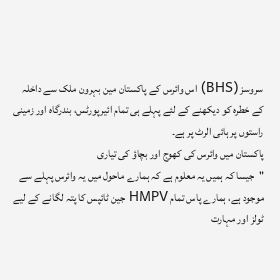سروسز (BHS) اس وائرس کے پاکستان مین بہرون ملک سے داخلہ کے خطرہ کو دیکھنے کے لئے پہلے ہی تمام ائیرپورٹس، بندرگاہ اور زمینی راستوں پر ہائی الرٹ پر ہے۔
پاکستان میں وائرس کی کھوج اور بچاؤ کی تیاری
"جیسا کہ ہمیں یہ معلوم ہے کہ ہمارے ماحول میں یہ وائرس پہلے سے موجود ہے، ہمارے پاس تمام HMPV جین ٹائپس کا پتہ لگانے کے لیے ٹولز اور مہارت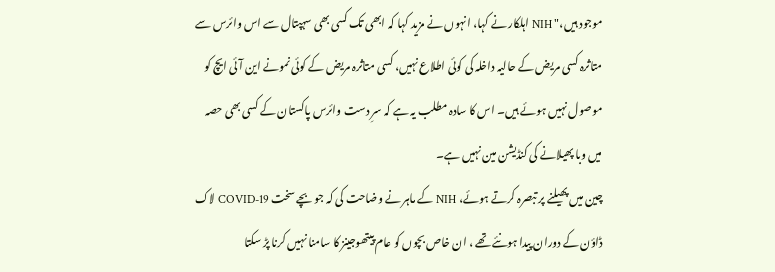موجود ہیں،" NIH اہلکار نے کہا، انہوں نے مزید کہا کہ ابھی تک کسی بھی سہپتال سے اس وائرس سے متاثرہ کسی مریض کے حالیہ داخلہ کی کوئی اطلاع نہیں، کسی متاثرہ مریض کے کوئی نمونے این آئی ایچ کو موصول نہیں ہوئے ہیں۔ اس کا سادہ مطلب یہ ہے کہ سرِ دست وائرس پاکستان کے کسی بھی حصہ میں وبا پھیلانے کی کنڈیشن مین نہیں ہے۔
چین میں پھیلنے پر تبصرہ کرتے ہوئے، NIH کے ماہر نے وضاحت کی کہ جو بچے سخت COVID-19 لاک ڈاؤن کے دوران پیدا ہونئے تھے ، ان خاص بچوں کو عام پیتھوجینز کا سامنا نہیں کرنا پڑ سکتا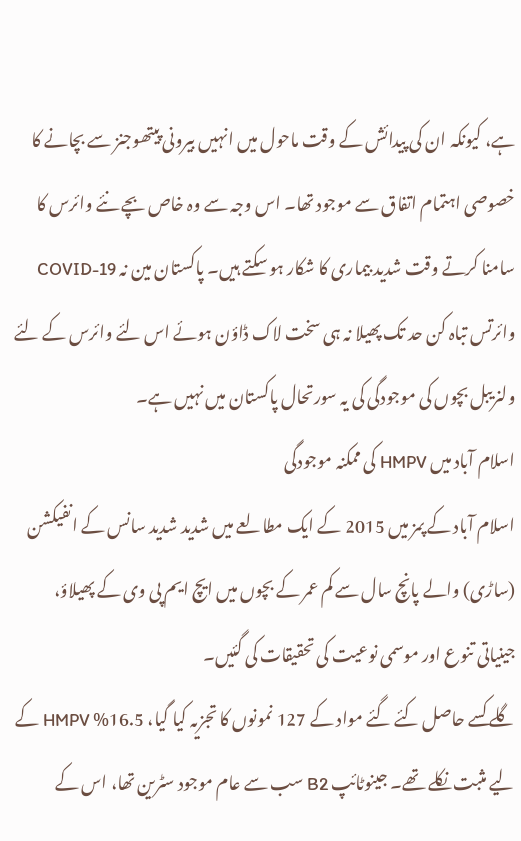ہے، کیونکہ ان کی پیدائش کے وقت ماحول میں انہیں بیرونی پیتھوجنز سے بچانے کا خصوصی اہتمام اتفاق سے موجود تھا۔ اس وجہ سے وہ خاص بچے نئے وائرس کا سامنا کرتے وقت شدید بیماری کا شکار ہو سکتے ہیں۔ پاکستان مین نہ COVID-19 وائرتس تباہ کن حد تک پھیلا نہ ہی سخت لاک ڈاؤن ہوئے اس لئے وائرس کے لئے ولنریبل بچوں کی موجودگی کی یہ سورتحال پاکستان میں نہیں ہے۔
اسلام آباد میں HMPV کی ممکنہ موجودگی
اسلام آباد کے پمز میں 2015 کے ایک مطالعے میں شدید شدید سانس کے انفیکشن (ساڑی) والے پانچ سال سے کم عمر کے بچوں میں ایچ ایم پی وی کے پھیلاؤ، جینیاتی تنوع اور موسمی نوعیت کی تحقیقات کی گئیں۔
گلے کسے حاصل کئے گئے مواد کے 127 نمونوں کا تجزیہ کیا گیا، 16.5% HMPV کے لیے مثبت نکلے تھے۔ جینوٹائپ B2 سب سے عام موجود سٹرین تھا، اس کے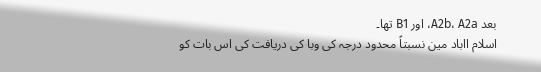بعد A2b، A2a، اور B1 تھا۔
اسلام ااباد مین نسبتاً محدود درجہ کی وبا کی دریافت کی اس بات کو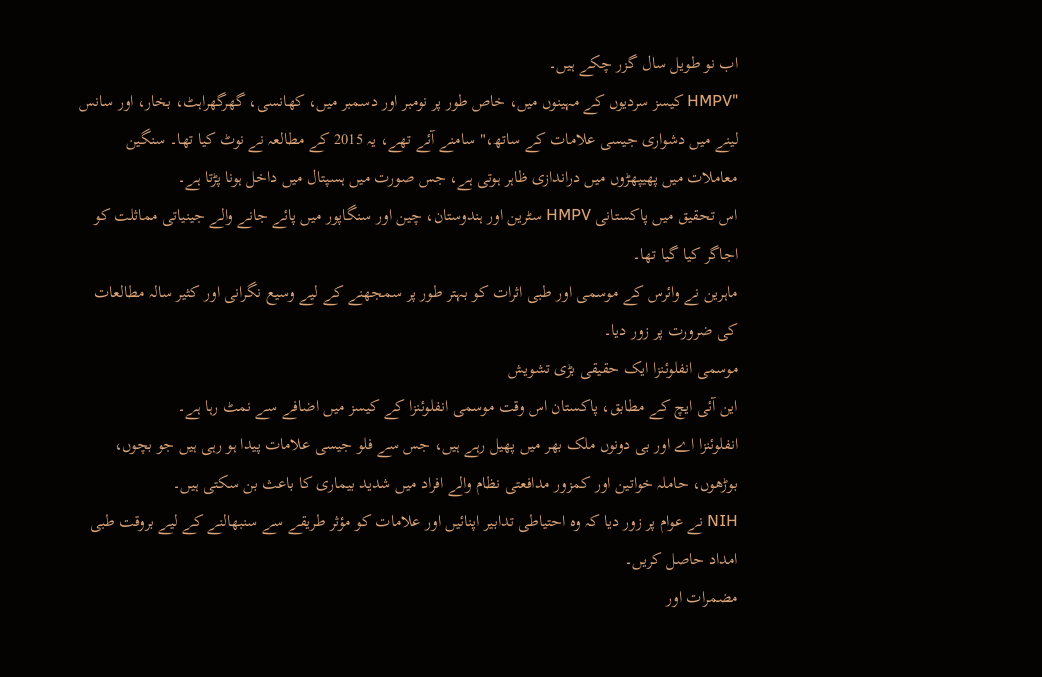اب نو طویل سال گزر چکے ہیں۔
"HMPV کیسز سردیوں کے مہینوں میں، خاص طور پر نومبر اور دسمبر میں، کھانسی، گھرگھراہٹ، بخار، اور سانس لینے میں دشواری جیسی علامات کے ساتھ،" سامنے آئے تھے، یہ 2015 کے مطالعہ نے نوٹ کیا تھا۔ سنگین معاملات میں پھیپھڑوں میں دراندازی ظاہر ہوتی ہے، جس صورت میں ہسپتال میں داخل ہونا پڑتا ہے۔
اس تحقیق میں پاکستانی HMPV سٹرین اور ہندوستان، چین اور سنگاپور میں پائے جانے والے جینیاتی مماثلت کو اجاگر کیا گیا تھا۔
ماہرین نے وائرس کے موسمی اور طبی اثرات کو بہتر طور پر سمجھنے کے لیے وسیع نگرانی اور کثیر سالہ مطالعات کی ضرورت پر زور دیا۔
موسمی انفلوئنزا ایک حقیقی بڑی تشویش
این آئی ایچ کے مطابق، پاکستان اس وقت موسمی انفلوئنزا کے کیسز میں اضافے سے نمٹ رہا ہے۔
انفلوئنزا اے اور بی دونوں ملک بھر میں پھیل رہے ہیں، جس سے فلو جیسی علامات پیدا ہو رہی ہیں جو بچوں، بوڑھوں، حاملہ خواتین اور کمزور مدافعتی نظام والے افراد میں شدید بیماری کا باعث بن سکتی ہیں۔
NIH نے عوام پر زور دیا کہ وہ احتیاطی تدابیر اپنائیں اور علامات کو مؤثر طریقے سے سنبھالنے کے لیے بروقت طبی امداد حاصل کریں۔
مضمرات اور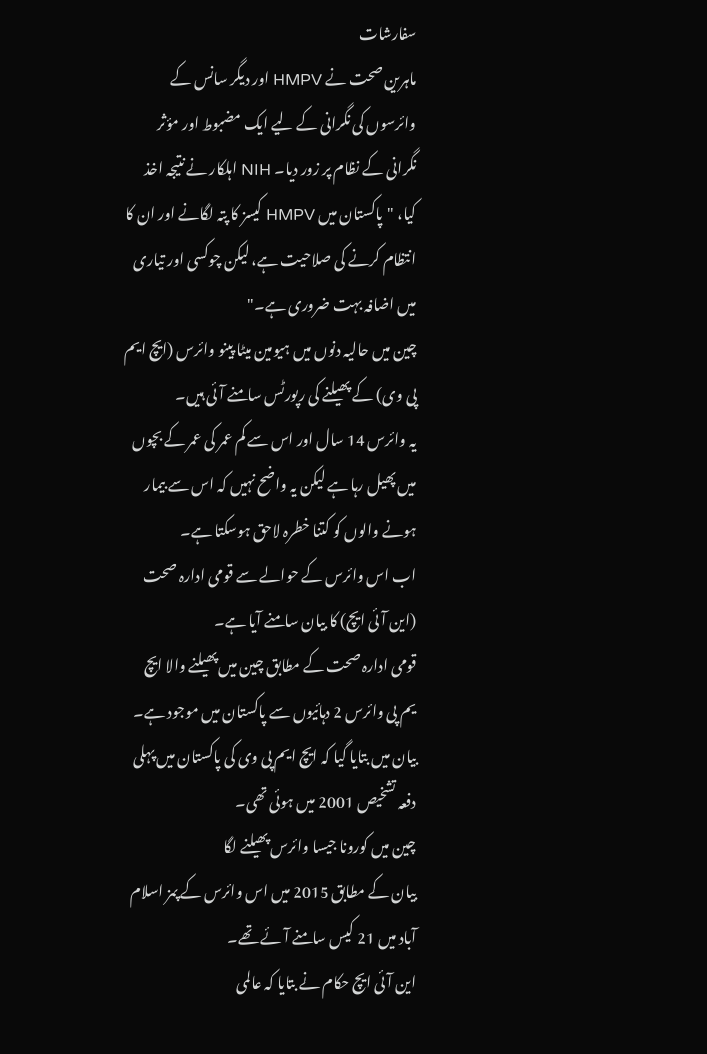سفارشات
ماہرین صحت نے HMPV اور دیگر سانس کے وائرسوں کی نگرانی کے لیے ایک مضبوط اور مؤثر نگرانی کے نظام پر زور دیا۔ NIH اہلکار نے نتیجہ اخذ کیا، "پاکستان میں HMPV کیسز کا پتہ لگانے اور ان کا انتظام کرنے کی صلاحیت ہے، لیکن چوکسی اور تیاری میں اضافہ بہت ضروری ہے۔"
چین میں حالیہ دنوں میں ہیومین میٹا پینو وائرس (ایچ ایم پی وی) کے پھیلنے کی رپورٹس سامنے آئی ہیں۔
یہ وائرس 14 سال اور اس سے کم عمر کی عمر کے بچوں میں پھیل رہا ہے لیکن یہ واضح نہیں کہ اس سے بیمار ہونے والوں کو کتنا خطرہ لاحق ہوسکتا ہے۔
اب اس وائرس کے حوالے سے قومی ادارہ صحت (این آئی ایچ) کا بیان سامنے آیا ہے۔
قومی ادارہ صحت کے مطابق چین میں پھیلنے والا ایچ یم پی وائرس 2 دہائیوں سے پاکستان میں موجود ہے۔
بیان میں بتایا گیا کہ ایچ ایم پی وی کی پاکستان میں پہلی دفعہ تشخیص 2001 میں ہوئی تھی۔
چین میں کورونا جیسا وائرس پھیلنے لگا
بیان کے مطابق 2015 میں اس وائرس کے پمز اسلام آباد میں 21 کیس سامنے آئے تھے۔
این آئی ایچ حکام نے بتایا کہ عالمی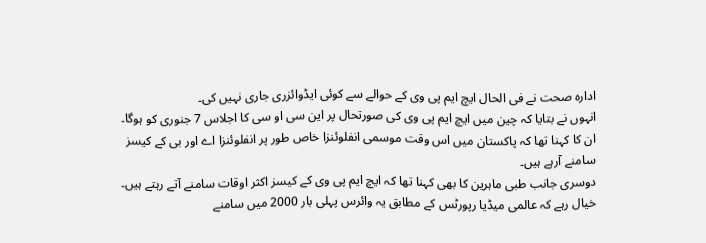ادارہ صحت نے فی الحال ایچ ایم پی وی کے حوالے سے کوئی ایڈوائزری جاری نہیں کی۔
انہوں نے بتایا کہ چین میں ایچ ایم پی وی کی صورتحال پر این سی او سی کا اجلاس 7 جنوری کو ہوگا۔
ان کا کہنا تھا کہ پاکستان میں اس وقت موسمی انفلوئنزا خاص طور پر انفلوئنزا اے اور بی کے کیسز سامنے آرہے ہیں۔
دوسری جانب طبی ماہرین کا بھی کہنا تھا کہ ایچ ایم پی وی کے کیسز اکثر اوقات سامنے آتے رہتے ہیں۔
خیال رہے کہ عالمی میڈیا رپورٹس کے مطابق یہ وائرس پہلی بار 2000 میں سامنے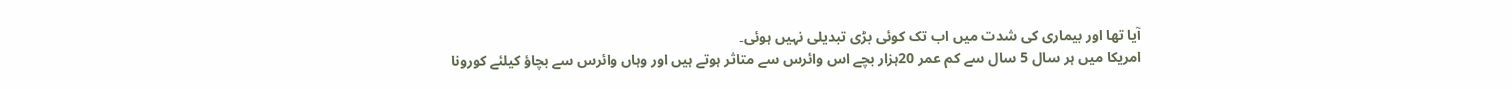آیا تھا اور بیماری کی شدت میں اب تک کوئی بڑی تبدیلی نہیں ہوئی۔
امریکا میں ہر سال 5 سال سے کم عمر 20ہزار بچے اس وائرس سے متاثر ہوتے ہیں اور وہاں وائرس سے بچاؤ کیلئے کورونا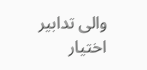والی تدابیر اختیار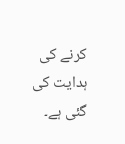کرنے کی ہدایت کی گئی ہے۔